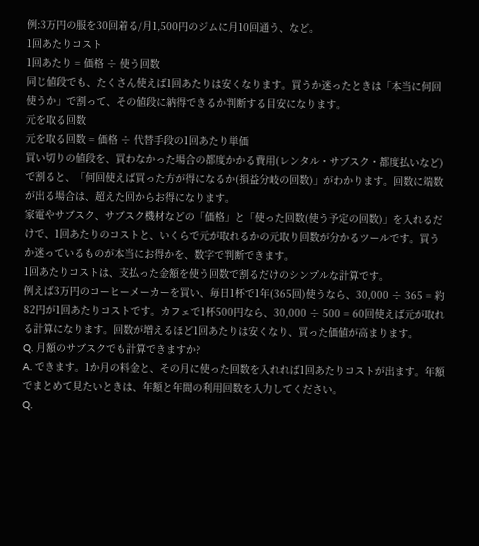例:3万円の服を30回着る/月1,500円のジムに月10回通う、など。
1回あたりコスト
1回あたり = 価格 ÷ 使う回数
同じ値段でも、たくさん使えば1回あたりは安くなります。買うか迷ったときは「本当に何回使うか」で割って、その値段に納得できるか判断する目安になります。
元を取る回数
元を取る回数 = 価格 ÷ 代替手段の1回あたり単価
買い切りの値段を、買わなかった場合の都度かかる費用(レンタル・サブスク・都度払いなど)で割ると、「何回使えば買った方が得になるか(損益分岐の回数)」がわかります。回数に端数が出る場合は、超えた回からお得になります。
家電やサブスク、サブスク機材などの「価格」と「使った回数(使う予定の回数)」を入れるだけで、1回あたりのコストと、いくらで元が取れるかの元取り回数が分かるツールです。買うか迷っているものが本当にお得かを、数字で判断できます。
1回あたりコストは、支払った金額を使う回数で割るだけのシンプルな計算です。
例えば3万円のコーヒーメーカーを買い、毎日1杯で1年(365回)使うなら、30,000 ÷ 365 = 約82円が1回あたりコストです。カフェで1杯500円なら、30,000 ÷ 500 = 60回使えば元が取れる計算になります。回数が増えるほど1回あたりは安くなり、買った価値が高まります。
Q. 月額のサブスクでも計算できますか?
A. できます。1か月の料金と、その月に使った回数を入れれば1回あたりコストが出ます。年額でまとめて見たいときは、年額と年間の利用回数を入力してください。
Q.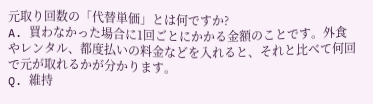元取り回数の「代替単価」とは何ですか?
A. 買わなかった場合に1回ごとにかかる金額のことです。外食やレンタル、都度払いの料金などを入れると、それと比べて何回で元が取れるかが分かります。
Q. 維持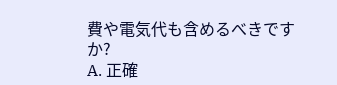費や電気代も含めるべきですか?
A. 正確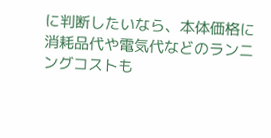に判断したいなら、本体価格に消耗品代や電気代などのランニングコストも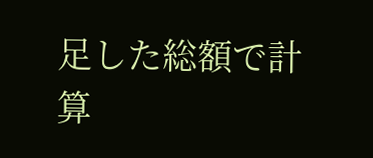足した総額で計算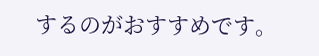するのがおすすめです。